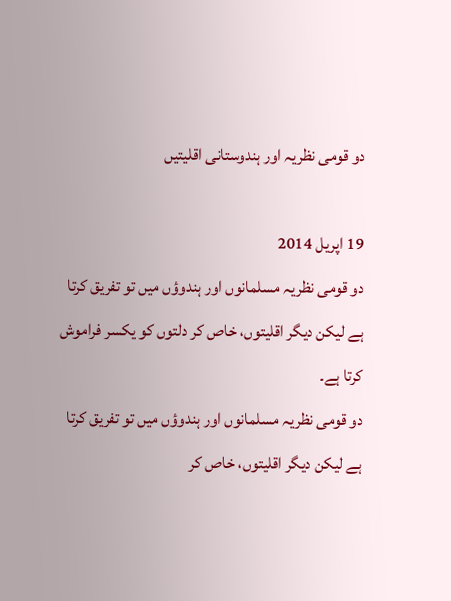دو قومی نظریہ اور ہندوستانی اقلیتیں

19 اپريل 2014
دو قومی نظریہ مسلمانوں اور ہندوؤں میں تو تفریق کرتا ہے لیکن دیگر اقلیتوں، خاص کر دلتوں کو یکسر فراموش کرتا ہے۔
دو قومی نظریہ مسلمانوں اور ہندوؤں میں تو تفریق کرتا ہے لیکن دیگر اقلیتوں، خاص کر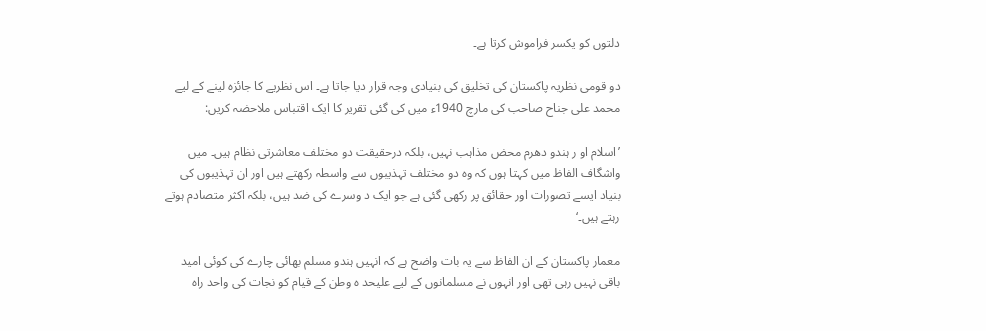دلتوں کو یکسر فراموش کرتا ہے۔

دو قومی نظریہ پاکستان کی تخلیق کی بنیادی وجہ قرار دیا جاتا ہے۔ اس نظریے کا جائزہ لینے کے لیے محمد علی جناح صاحب کی مارچ 1940ء میں کی گئی تقریر کا ایک اقتباس ملاحضہ کریں:

’اسلام او ر ہندو دھرم محض مذاہب نہیں، بلکہ درحقیقت دو مختلف معاشرتی نظام ہیں۔ میں واشگاف الفاظ میں کہتا ہوں کہ وہ دو مختلف تہذیبوں سے واسطہ رکھتے ہیں اور ان تہذیبوں کی بنیاد ایسے تصورات اور حقائق پر رکھی گئی ہے جو ایک د وسرے کی ضد ہیں، بلکہ اکثر متصادم ہوتے رہتے ہیں۔‘

معمار پاکستان کے ان الفاظ سے یہ بات واضح ہے کہ انہیں ہندو مسلم بھائی چارے کی کوئی امید باقی نہیں رہی تھی اور انہوں نے مسلمانوں کے لیے علیحد ہ وطن کے قیام کو نجات کی واحد راہ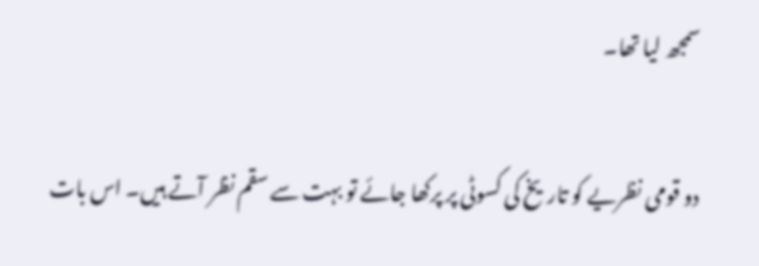سمجھ لیا تھا۔

دو قومی نظریے کو تاریخ کی کسوٹی پر پرکھا جائے تو بہت سے سقم نظر آتے ہیں۔ اس بات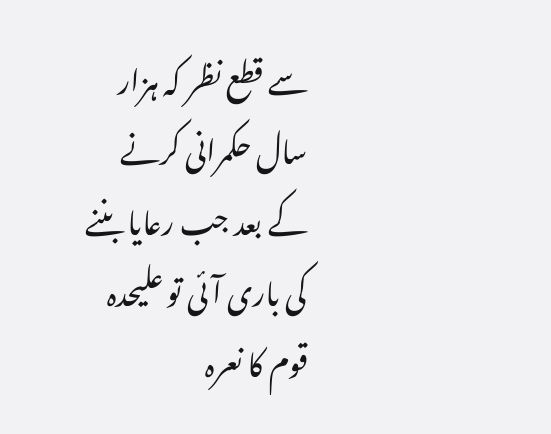سے قطع نظر کہ ہزار سال حکمرانی کرنے کے بعد جب رعایا بننے کی باری آئی تو علیحدہ قوم کا نعرہ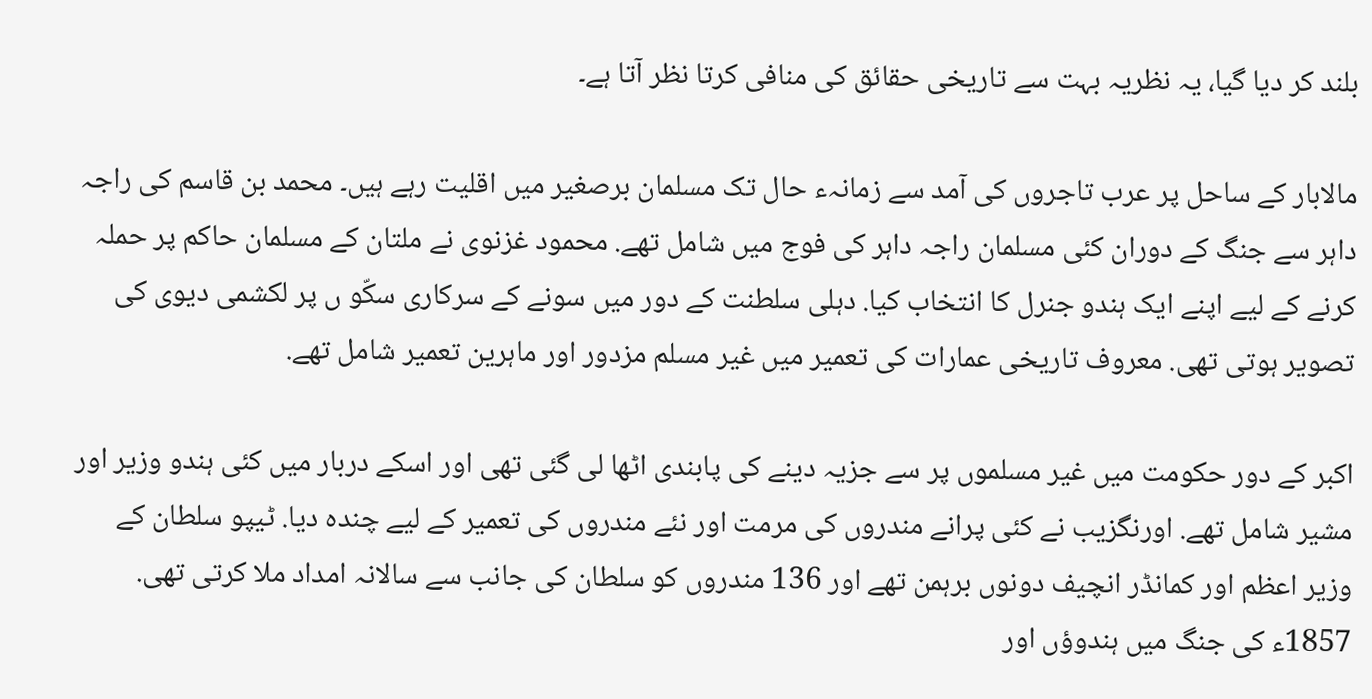بلند کر دیا گیا، یہ نظریہ بہت سے تاریخی حقائق کی منافی کرتا نظر آتا ہے۔

مالابار کے ساحل پر عرب تاجروں کی آمد سے زمانہء حال تک مسلمان برصغیر میں اقلیت رہے ہیں۔ محمد بن قاسم کی راجہ داہر سے جنگ کے دوران کئی مسلمان راجہ داہر کی فوج میں شامل تھے. محمود غزنوی نے ملتان کے مسلمان حاکم پر حملہ کرنے کے لیے اپنے ایک ہندو جنرل کا انتخاب کیا. دہلی سلطنت کے دور میں سونے کے سرکاری سکّو ں پر لکشمی دیوی کی تصویر ہوتی تھی. معروف تاریخی عمارات کی تعمیر میں غیر مسلم مزدور اور ماہرین تعمیر شامل تھے.

اکبر کے دور حکومت میں غیر مسلموں پر سے جزیہ دینے کی پابندی اٹھا لی گئی تھی اور اسکے دربار میں کئی ہندو وزیر اور مشیر شامل تھے. اورنگزیب نے کئی پرانے مندروں کی مرمت اور نئے مندروں کی تعمیر کے لیے چندہ دیا. ٹیپو سلطان کے وزیر اعظم اور کمانڈر انچیف دونوں برہمن تھے اور 136 مندروں کو سلطان کی جانب سے سالانہ امداد ملا کرتی تھی. 1857ء کی جنگ میں ہندوؤں اور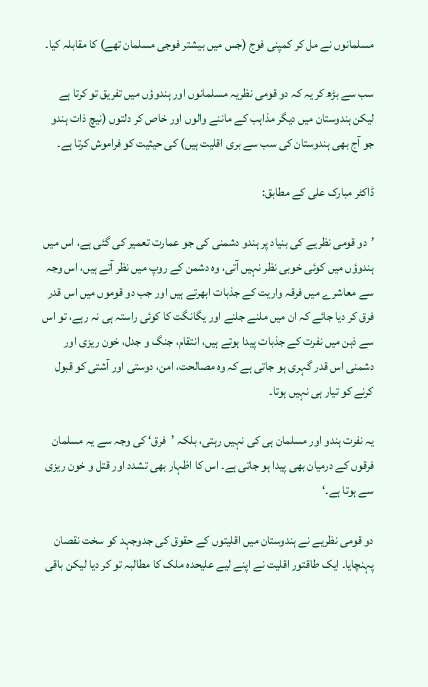مسلمانوں نے مل کر کمپنی فوج (جس میں بیشتر فوجی مسلمان تھے) کا مقابلہ کیا۔

سب سے بڑھ کر یہ کہ دو قومی نظریہ مسلمانوں اور ہندوؤں میں تفریق تو کرتا ہے لیکن ہندوستان میں دیگر مذاہب کے ماننے والوں اور خاص کر دلتوں (نیچ ذات ہندو جو آج بھی ہندوستان کی سب سے بری اقلیت ہیں) کی حیثیت کو فراموش کرتا ہے۔

ڈاکٹر مبارک علی کے مطابق:

’دو قومی نظریے کی بنیاد پر ہندو دشمنی کی جو عمارت تعمیر کی گئی ہے، اس میں ہندوؤں میں کوئی خوبی نظر نہیں آتی، وہ دشمن کے روپ میں نظر آتے ہیں، اس وجہ سے معاشرے میں فرقہ واریت کے جذبات ابھرتے ہیں اور جب دو قوموں میں اس قدر فرق کر دیا جائے کہ ان میں ملنے جلنے اور یگانگت کا کوئی راستہ ہی نہ رہے، تو اس سے ذہن میں نفرت کے جذبات پیدا ہوتے ہیں، انتقام، جنگ و جدل، خون ریزی اور دشمنی اس قدر گہری ہو جاتی ہے کہ وہ مصالحت، امن، دوستی اور آشتی کو قبول کرنے کو تیار ہی نہیں ہوتا۔

یہ نفرت ہندو اور مسلمان ہی کی نہیں رہتی، بلکہ ’فرق‘ کی وجہ سے یہ مسلمان فرقوں کے درمیان بھی پیدا ہو جاتی ہے۔ اس کا اظہار بھی تشدد اور قتل و خون ریزی سے ہوتا ہے۔‘

دو قومی نظریے نے ہندوستان میں اقلیتوں کے حقوق کی جدوجہد کو سخت نقصان پہنچایا۔ ایک طاقتور اقلیت نے اپنے لیے علیحدہ ملک کا مطالبہ تو کر دیا لیکن باقی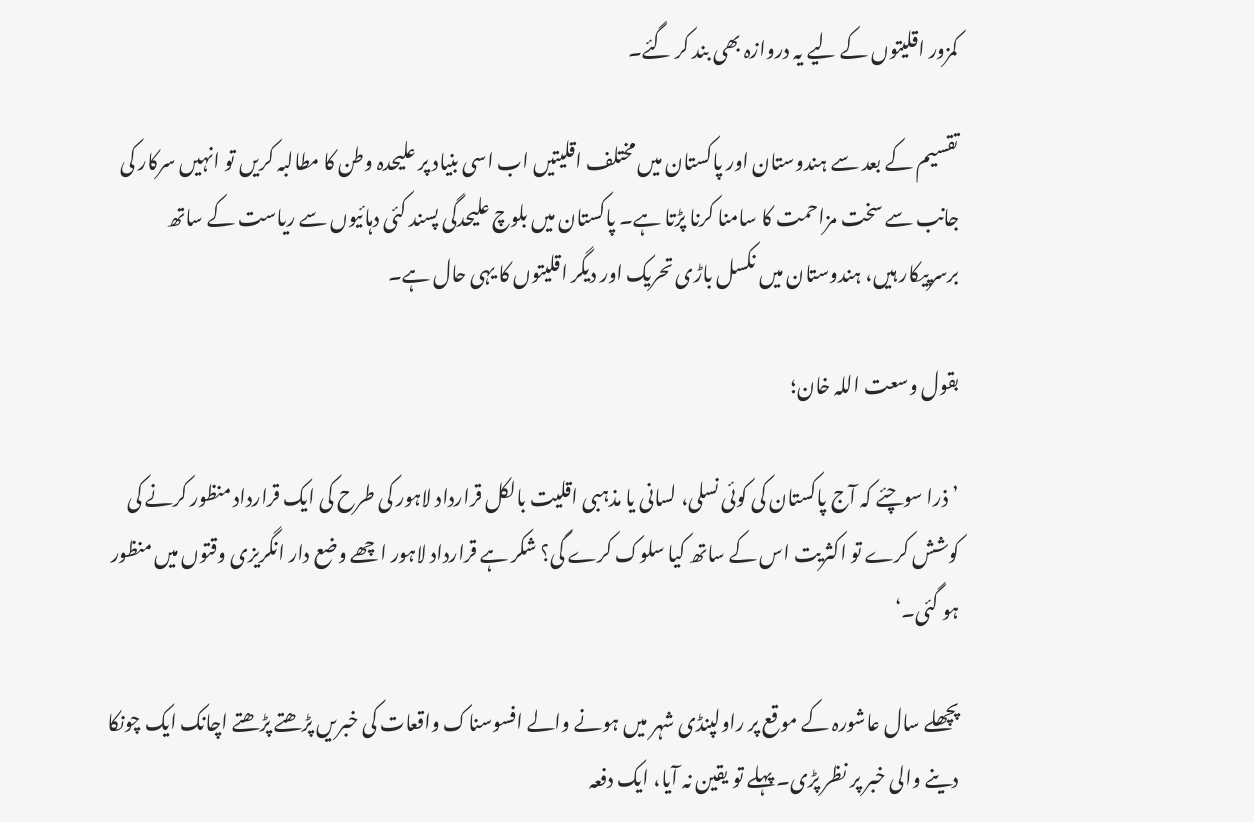کمزور اقلیتوں کے لیے یہ دروازہ بھی بند کر گئے۔

تقسیم کے بعد سے ہندوستان اور پاکستان میں مختلف اقلیتیں اب اسی بنیاد پر علیحدہ وطن کا مطالبہ کریں تو انہیں سرکار کی جانب سے سخت مزاحمت کا سامنا کرنا پڑتا ہے۔ پاکستان میں بلوچ علیحدگی پسند کئی دہائیوں سے ریاست کے ساتھ برسرپیکار ہیں، ہندوستان میں نکسل باڑی تحریک اور دیگر اقلیتوں کا یہی حال ہے۔

بقول وسعت اللہ خان؛

’ذرا سوچئے کہ آج پاکستان کی کوئی نسلی، لسانی یا مذہبی اقلیت بالکل قرارداد لاہور کی طرح کی ایک قرارداد منظور کرنے کی کوشش کرے تو اکثریت اس کے ساتھ کیا سلوک کرے گی؟ شکر ہے قرارداد لاہور اچھے وضع دار انگریزی وقتوں میں منظور ہو گئی۔‘

پچھلے سال عاشورہ کے موقع پر راولپنڈی شہر میں ہونے والے افسوسناک واقعات کی خبریں پڑھتے پڑھتے اچانک ایک چونکا دینے والی خبر پر نظر پڑی۔ پہلے تو یقین نہ آیا، ایک دفعہ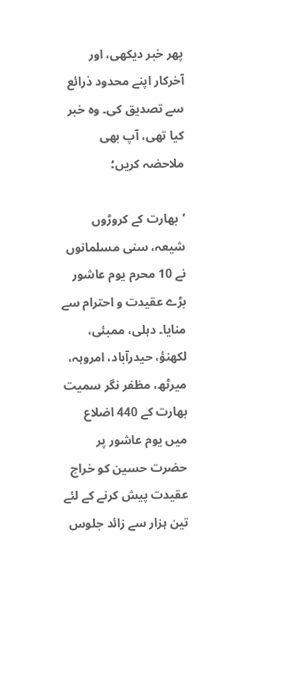پھر خبر دیکھی، اور آخرکار اپنے محدود ذرائع سے تصدیق کی۔ وہ خبر کیا تھی، آپ بھی ملاحضہ کریں؛

’بھارت کے کروڑوں شیعہ، سنی مسلمانوں نے 10 محرم یوم عاشور بڑے عقیدت و احترام سے منایا۔ دہلی، ممبئی، لکھنؤ، حیدرآباد، امروہہ، میرٹھ، مظفر نگر سمیت بھارت کے 440 اضلاع میں یوم عاشور پر حضرت حسین کو خراج عقیدت پیش کرنے کے لئے تین ہزار سے زائد جلوس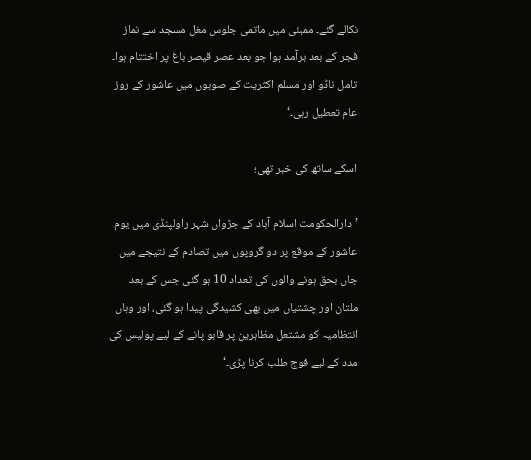نکالے گئے۔ ممبئی میں ماتمی جلوس مغل مسجد سے نماز فجر کے بعد برآمد ہوا جو بعد عصر قیصر باغ پر اختتام ہوا۔ تامل ناڈو اور مسلم اکثریت کے صوبوں میں عاشور کے روز عام تعطیل رہی۔‘

اسکے ساتھ کی خبر تھی؛

’دارالحکومت اسلام آباد کے جڑواں شہر راولپنڈی میں یوم عاشور کے موقع پر دو گروپوں میں تصادم کے نتیجے میں جاں بحق ہونے والوں کی تعداد 10 ہو گئی جس کے بعد ملتان اور چشتیاں میں بھی کشیدگی پیدا ہو گئی، اور وہاں انتظامیہ کو مشتعل مظاہرین پر قابو پانے کے لیے پولیس کی مدد کے لیے فوج طلب کرنا پڑی۔‘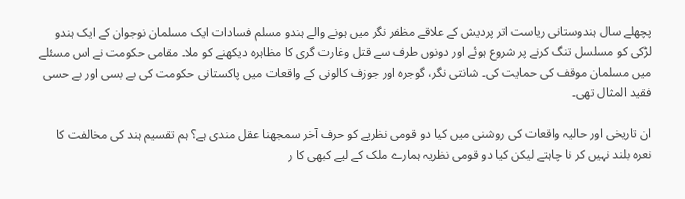پچھلے سال ہندوستانی ریاست اتر پردیش کے علاقے مظفر نگر میں ہونے والے ہندو مسلم فسادات ایک مسلمان نوجوان کے ایک ہندو لڑکی کو مسلسل تنگ کرنے پر شروع ہوئے اور دونوں طرف سے قتل وغارت گری کا مظاہرہ دیکھنے کو ملا۔ مقامی حکومت نے اس مسئلے میں مسلمان موقف کی حمایت کی۔ شانتی نگر، گوجرہ اور جوزف کالونی کے واقعات میں پاکستانی حکومت کی بے بسی اور بے حسی فقید المثال تھی۔

ان تاریخی اور حالیہ واقعات کی روشنی میں کیا دو قومی نظریے کو حرف آخر سمجھنا عقل مندی ہے؟ ہم تقسیم ہند کی مخالفت کا نعرہ بلند نہیں کر نا چاہتے لیکن کیا دو قومی نظریہ ہمارے ملک کے لیے کبھی کا ر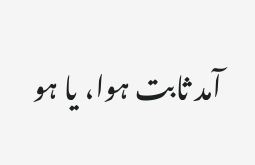آمد ثابت ہوا، یا ہو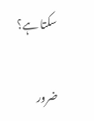سکتا ہے؟

ضرور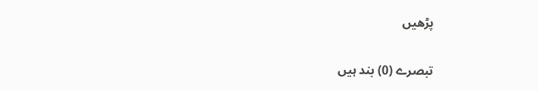پڑھیں

تبصرے (0) بند ہیں